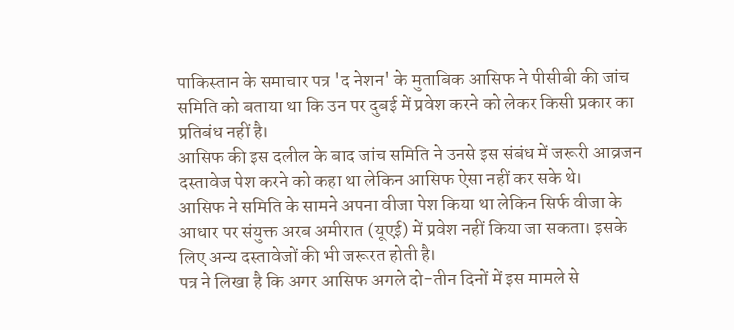पाकिस्तान के समाचार पत्र 'द नेशन' के मुताबिक आसिफ ने पीसीबी की जांच समिति को बताया था कि उन पर दुबई में प्रवेश करने को लेकर किसी प्रकार का प्रतिबंध नहीं है।
आसिफ की इस दलील के बाद जांच समिति ने उनसे इस संबंध में जरूरी आव्रजन दस्तावेज पेश करने को कहा था लेकिन आसिफ ऐसा नहीं कर सके थे।
आसिफ ने समिति के सामने अपना वीजा पेश किया था लेकिन सिर्फ वीजा के आधार पर संयुक्त अरब अमीरात (यूएई) में प्रवेश नहीं किया जा सकता। इसके लिए अन्य दस्तावेजों की भी जरूरत होती है।
पत्र ने लिखा है कि अगर आसिफ अगले दो-तीन दिनों में इस मामले से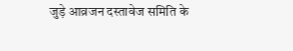जुड़े आव्रजन दस्तावेज समिति के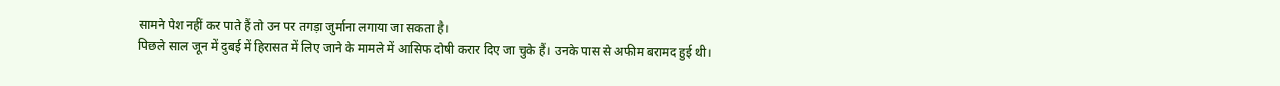सामने पेश नहीं कर पाते हैं तो उन पर तगड़ा जुर्माना लगाया जा सकता है।
पिछले साल जून में दुबई में हिरासत में लिए जाने के मामले में आसिफ दोषी करार दिए जा चुके हैं। उनके पास से अफीम बरामद हुई थी।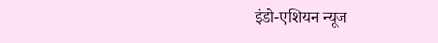इंडो-एशियन न्यूज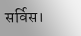सर्विस।